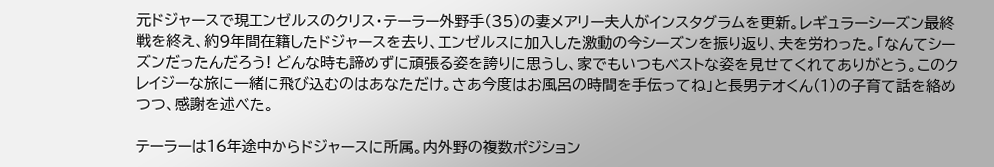元ドジャースで現エンゼルスのクリス・テーラー外野手(35)の妻メアリー夫人がインスタグラムを更新。レギュラーシーズン最終戦を終え、約9年間在籍したドジャースを去り、エンゼルスに加入した激動の今シーズンを振り返り、夫を労わった。「なんてシーズンだったんだろう! どんな時も諦めずに頑張る姿を誇りに思うし、家でもいつもベストな姿を見せてくれてありがとう。このクレイジーな旅に一緒に飛び込むのはあなただけ。さあ今度はお風呂の時間を手伝ってね」と長男テオくん(1)の子育て話を絡めつつ、感謝を述べた。

テーラーは16年途中からドジャースに所属。内外野の複数ポジション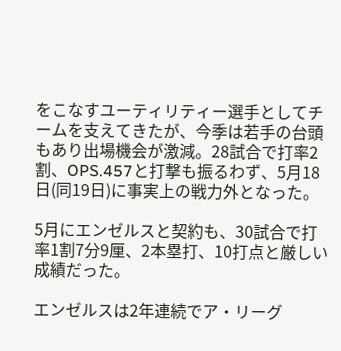をこなすユーティリティー選手としてチームを支えてきたが、今季は若手の台頭もあり出場機会が激減。28試合で打率2割、OPS.457と打撃も振るわず、5月18日(同19日)に事実上の戦力外となった。

5月にエンゼルスと契約も、30試合で打率1割7分9厘、2本塁打、10打点と厳しい成績だった。

エンゼルスは2年連続でア・リーグ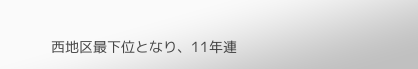西地区最下位となり、11年連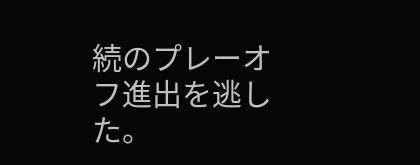続のプレーオフ進出を逃した。